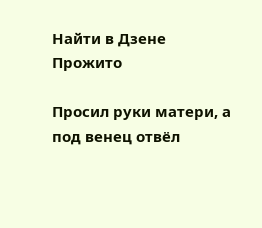Найти в Дзене
Прожито

Просил руки матери, а под венец отвёл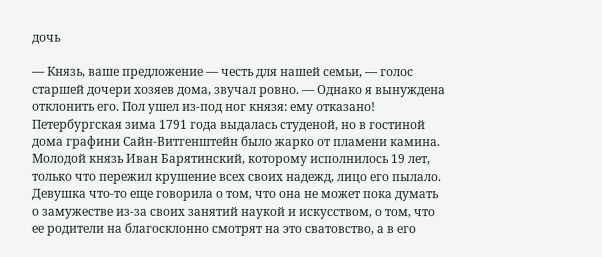дочь

— Князь, ваше предложение — честь для нашей семьи, — голос старшей дочери хозяев дома, звучал ровно. — Однако я вынуждена отклонить его. Пол ушел из-под ног князя: ему отказано! Петербургская зима 1791 года выдалась студеной, но в гостиной дома графини Сайн-Витгенштейн было жарко от пламени камина. Молодой князь Иван Барятинский, которому исполнилось 19 лет, только что пережил крушение всех своих надежд, лицо его пылало. Девушка что-то еще говорила о том, что она не может пока думать о замужестве из-за своих занятий наукой и искусством, о том, что ее родители на благосклонно смотрят на это сватовство, а в его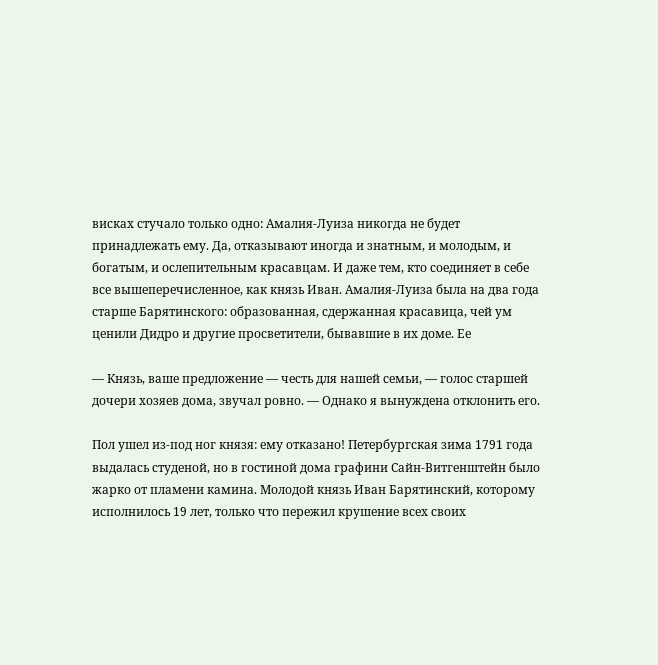висках стучало только одно: Амалия-Луиза никогда не будет принадлежать ему. Да, отказывают иногда и знатным, и молодым, и богатым, и ослепительным красавцам. И даже тем, кто соединяет в себе все вышеперечисленное, как князь Иван. Амалия-Луиза была на два года старше Барятинского: образованная, сдержанная красавица, чей ум ценили Дидро и другие просветители, бывавшие в их доме. Ее

— Князь, ваше предложение — честь для нашей семьи, — голос старшей дочери хозяев дома, звучал ровно. — Однако я вынуждена отклонить его.

Пол ушел из-под ног князя: ему отказано! Петербургская зима 1791 года выдалась студеной, но в гостиной дома графини Сайн-Витгенштейн было жарко от пламени камина. Молодой князь Иван Барятинский, которому исполнилось 19 лет, только что пережил крушение всех своих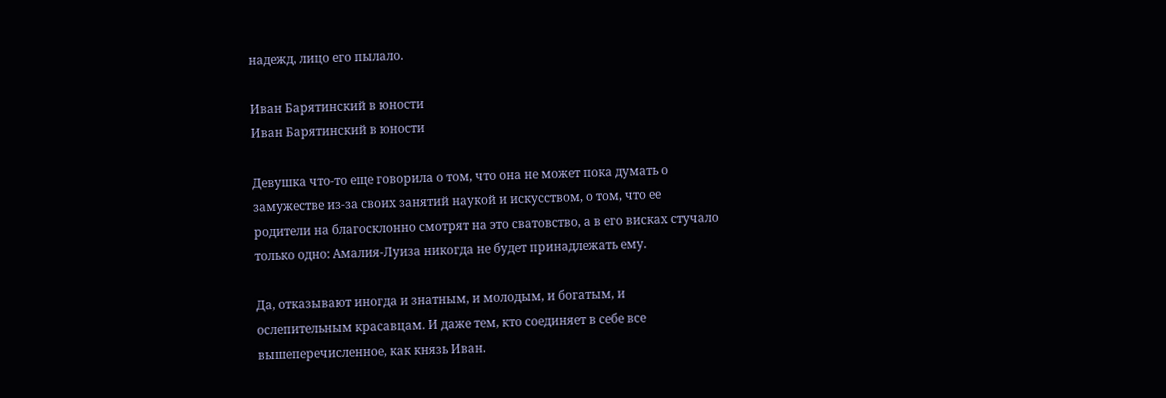надежд, лицо его пылало.

Иван Барятинский в юности
Иван Барятинский в юности

Девушка что-то еще говорила о том, что она не может пока думать о замужестве из-за своих занятий наукой и искусством, о том, что ее родители на благосклонно смотрят на это сватовство, а в его висках стучало только одно: Амалия-Луиза никогда не будет принадлежать ему.

Да, отказывают иногда и знатным, и молодым, и богатым, и ослепительным красавцам. И даже тем, кто соединяет в себе все вышеперечисленное, как князь Иван.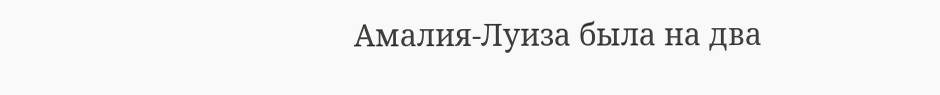Амалия-Луиза была на два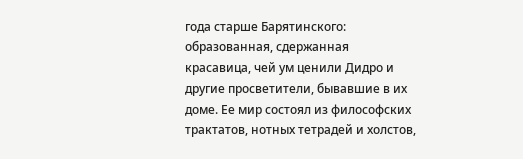года старше Барятинского: образованная, сдержанная красавица, чей ум ценили Дидро и другие просветители, бывавшие в их доме. Ее мир состоял из философских трактатов, нотных тетрадей и холстов,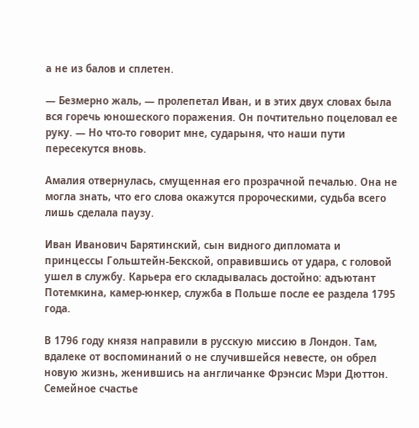а не из балов и сплетен.

— Безмерно жаль, — пролепетал Иван, и в этих двух словах была вся горечь юношеского поражения. Он почтительно поцеловал ее руку. — Но что-то говорит мне, сударыня, что наши пути пересекутся вновь.

Амалия отвернулась, смущенная его прозрачной печалью. Она не могла знать, что его слова окажутся пророческими, судьба всего лишь сделала паузу.

Иван Иванович Барятинский, сын видного дипломата и принцессы Гольштейн-Бекской, оправившись от удара, с головой ушел в службу. Карьера его складывалась достойно: адъютант Потемкина, камер-юнкер, служба в Польше после ее раздела 1795 года.

В 1796 году князя направили в русскую миссию в Лондон. Там, вдалеке от воспоминаний о не случившейся невесте, он обрел новую жизнь, женившись на англичанке Фрэнсис Мэри Дюттон. Семейное счастье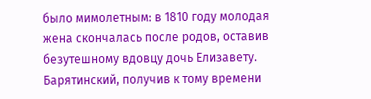было мимолетным: в 1810 году молодая жена скончалась после родов, оставив безутешному вдовцу дочь Елизавету. Барятинский, получив к тому времени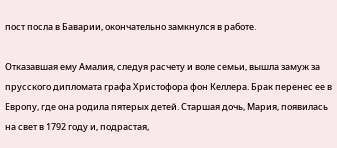пост посла в Баварии, окончательно замкнулся в работе.

Отказавшая ему Амалия, следуя расчету и воле семьи, вышла замуж за прусского дипломата графа Христофора фон Келлера. Брак перенес ее в Европу, где она родила пятерых детей. Старшая дочь, Мария, появилась на свет в 1792 году и, подрастая,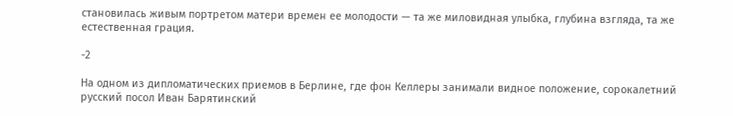становилась живым портретом матери времен ее молодости — та же миловидная улыбка, глубина взгляда, та же естественная грация.

-2

На одном из дипломатических приемов в Берлине, где фон Келлеры занимали видное положение, сорокалетний русский посол Иван Барятинский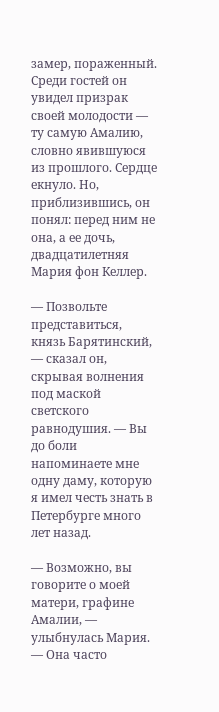замер, пораженный. Среди гостей он увидел призрак своей молодости — ту самую Амалию, словно явившуюся из прошлого. Сердце екнуло. Но, приблизившись, он понял: перед ним не она, а ее дочь, двадцатилетняя Мария фон Келлер.

— Позвольте представиться, князь Барятинский, — сказал он, скрывая волнения под маской светского равнодушия. — Вы до боли напоминаете мне одну даму, которую я имел честь знать в Петербурге много лет назад.

— Возможно, вы говорите о моей матери, графине Амалии, — улыбнулась Мария. — Она часто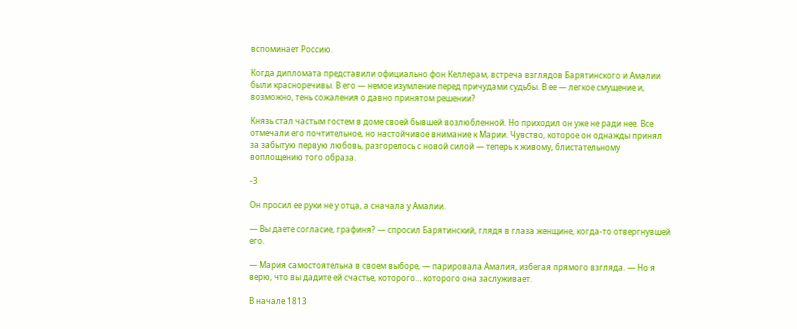вспоминает Россию.

Когда дипломата представили официально фон Келлерам, встреча взглядов Барятинского и Амалии были красноречивы. В его — немое изумление перед причудами судьбы. В ее — легкое смущение и, возможно, тень сожаления о давно принятом решении?

Князь стал частым гостем в доме своей бывшей возлюбленной. Но приходил он уже не ради нее. Все отмечали его почтительное, но настойчивое внимание к Марии. Чувство, которое он однажды принял за забытую первую любовь, разгорелось с новой силой — теперь к живому, блистательному воплощению того образа.

-3

Он просил ее руки не у отца, а сначала у Амалии.

— Вы даете согласие, графиня? — спросил Барятинский, глядя в глаза женщине, когда-то отвергнувшей его.

— Мария самостоятельна в своем выборе, — парировала Амалия, избегая прямого взгляда. — Но я верю, что вы дадите ей счастье, которого… которого она заслуживает.

В начале 1813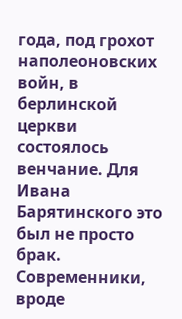года, под грохот наполеоновских войн, в берлинской церкви состоялось венчание. Для Ивана Барятинского это был не просто брак. Современники, вроде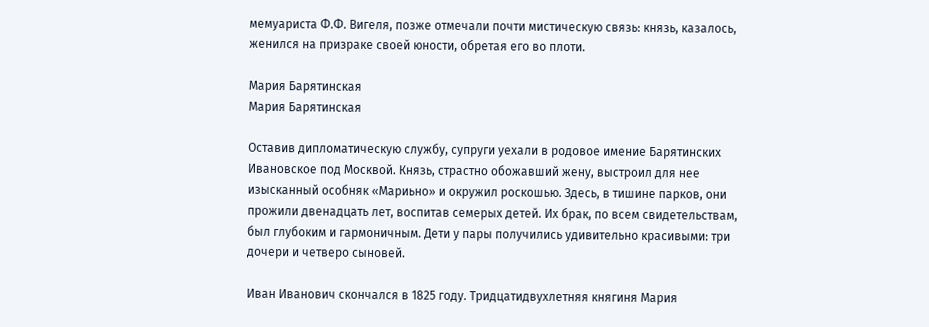мемуариста Ф.Ф. Вигеля, позже отмечали почти мистическую связь: князь, казалось, женился на призраке своей юности, обретая его во плоти.

Мария Барятинская
Мария Барятинская

Оставив дипломатическую службу, супруги уехали в родовое имение Барятинских Ивановское под Москвой. Князь, страстно обожавший жену, выстроил для нее изысканный особняк «Мариьно» и окружил роскошью. Здесь, в тишине парков, они прожили двенадцать лет, воспитав семерых детей. Их брак, по всем свидетельствам, был глубоким и гармоничным. Дети у пары получились удивительно красивыми: три дочери и четверо сыновей.

Иван Иванович скончался в 1825 году. Тридцатидвухлетняя княгиня Мария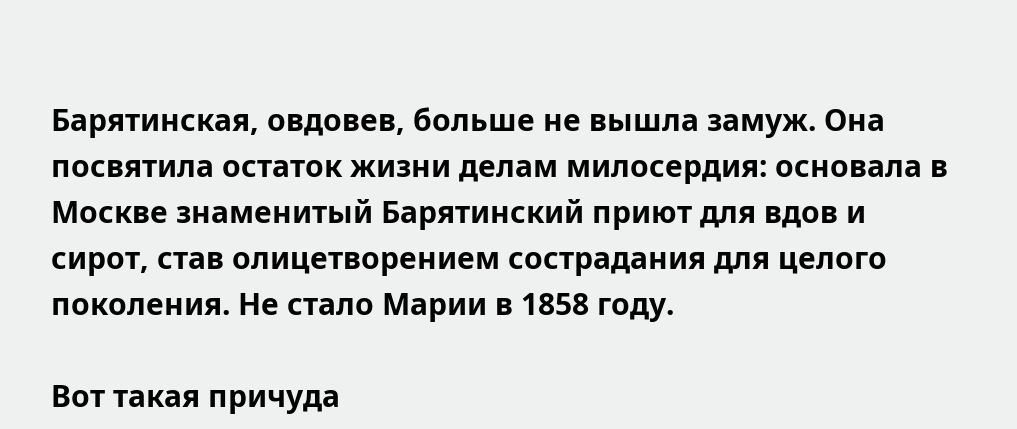Барятинская, овдовев, больше не вышла замуж. Она посвятила остаток жизни делам милосердия: основала в Москве знаменитый Барятинский приют для вдов и сирот, став олицетворением сострадания для целого поколения. Не стало Марии в 1858 году.

Вот такая причуда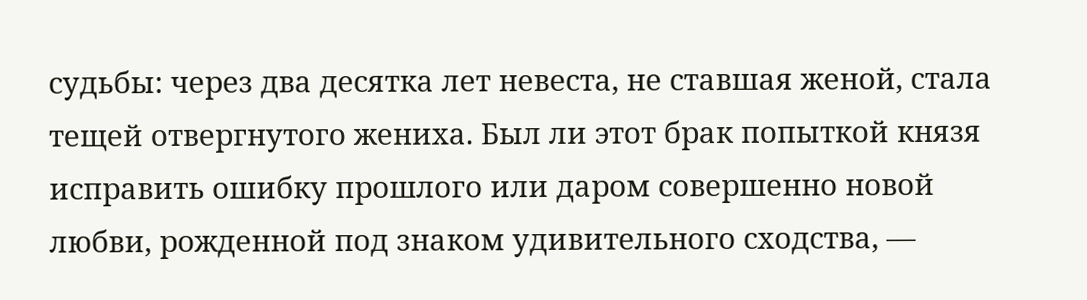судьбы: через два десятка лет невеста, не ставшая женой, стала тещей отвергнутого жениха. Был ли этот брак попыткой князя исправить ошибку прошлого или даром совершенно новой любви, рожденной под знаком удивительного сходства, —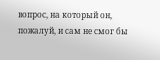вопрос, на который он, пожалуй, и сам не смог бы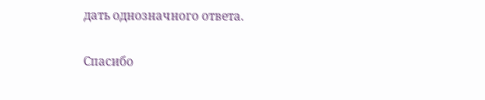дать однозначного ответа.

Спасибо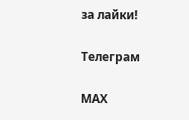за лайки!

Телеграм

МАХ